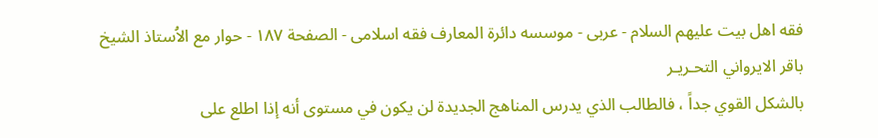فقه اهل بیت علیهم السلام - عربی - موسسه دائرة المعارف فقه اسلامی - الصفحة ١٨٧ - حوار مع الاُستاذ الشيخ باقر الايرواني التحـريـر
بالشكل القوي جداً ، فالطالب الذي يدرس المناهج الجديدة لن يكون في مستوى أنه إذا اطلع على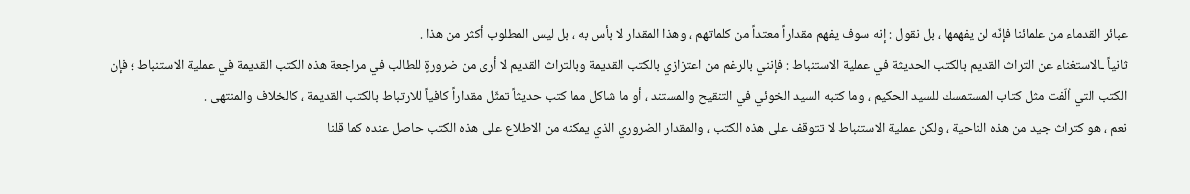عبائر القدماء من علمائنا فإنّه لن يفهمها ، بل نقول : إنه سوف يفهم مقداراً معتداً من كلماتهم ، وهذا المقدار لا بأس به ، بل ليس المطلوب أكثر من هذا .
ثانياً ـالاستغناء عن التراث القديم بالكتب الحديثة في عملية الاستنباط : فإنني بالرغم من اعتزازي بالكتب القديمة وبالتراث القديم لا أرى من ضرورةٍ للطالب في مراجعة هذه الكتب القديمة في عملية الاستنباط ؛ فإن الكتب التي اُلّفت مثل كتاب المستمسك للسيد الحكيم ، وما كتبه السيد الخوئي في التنقيح والمستند ، أو ما شاكل مما كتب حديثاً تمثّل مقداراً كافياً للارتباط بالكتب القديمة ، كالخلاف والمنتهى .
نعم ، هو كتراث جيد من هذه الناحية ، ولكن عملية الاستنباط لا تتوقف على هذه الكتب ، والمقدار الضروري الذي يمكنه من الاطلاع على هذه الكتب حاصل عنده كما قلنا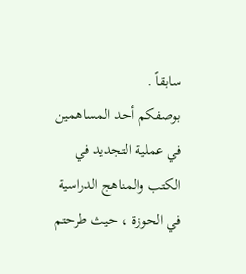سابقاً .
بوصفكم أحد المساهمين في عملية التجديد في الكتب والمناهج الدراسية في الحوزة ، حيث طرحتم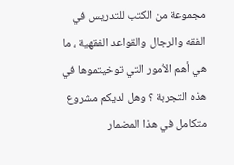مجموعة من الكتب للتدريس في الفقه والرجال والقواعد الفقهية ، ما هي أهم الاُمور التي توخيتموها في هذه التجربة ؟ وهل لديكم مشروع متكامل في هذا المضمار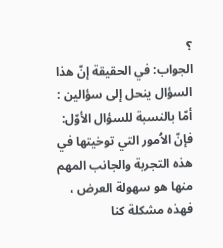؟
الجواب: في الحقيقة إنّ هذا السؤال ينحل إلى سؤالين :
أمّا بالنسبة للسؤال الأوّل: فإنّ الاُمور التي توخيتها في هذه التجربة والجانب المهم منها هو سهولة العرض ، فهذه مشكلة كنا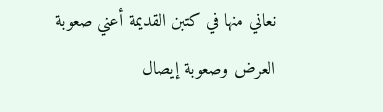نعاني منها في كتبن القديمة أعني صعوبة العرض وصعوبة إيصال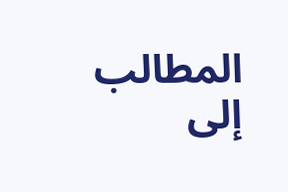المطالب إلى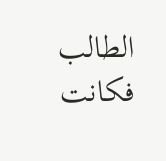الطالب فكانت